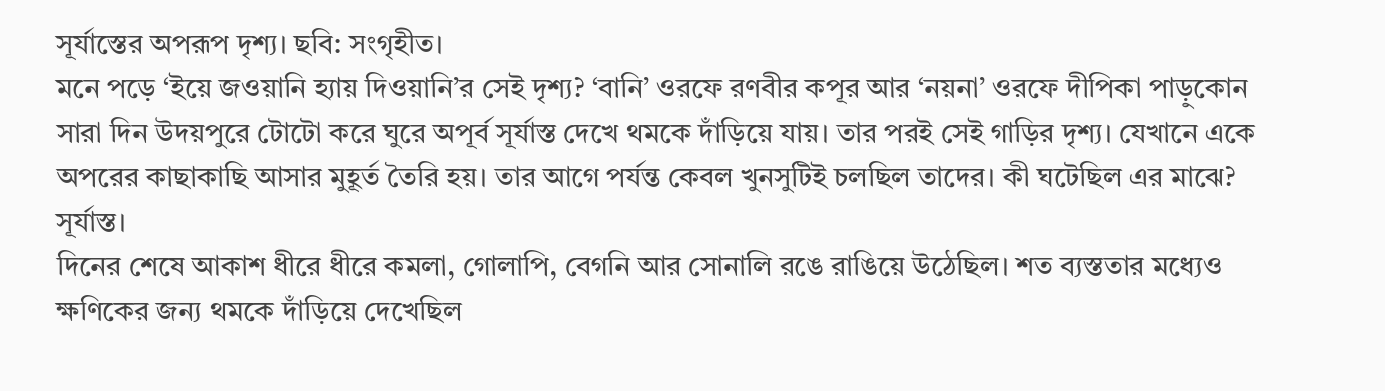সূর্যাস্তের অপরূপ দৃশ্য। ছবি: সংগৃহীত।
মনে পড়ে ‘ইয়ে জওয়ানি হ্যায় দিওয়ানি’র সেই দৃশ্য? ‘বানি’ ওরফে রণবীর কপূর আর ‘নয়না’ ওরফে দীপিকা পাড়ুকোন সারা দিন উদয়পুরে টোটো করে ঘুরে অপূর্ব সূর্যাস্ত দেখে থমকে দাঁড়িয়ে যায়। তার পরই সেই গাড়ির দৃশ্য। যেখানে একে অপরের কাছাকাছি আসার মুহূর্ত তৈরি হয়। তার আগে পর্যন্ত কেবল খুনসুটিই চলছিল তাদের। কী ঘটেছিল এর মাঝে? সূর্যাস্ত।
দিনের শেষে আকাশ ধীরে ধীরে কমলা, গোলাপি, বেগনি আর সোনালি রঙে রাঙিয়ে উঠেছিল। শত ব্যস্ততার মধ্যেও ক্ষণিকের জন্য থমকে দাঁড়িয়ে দেখেছিল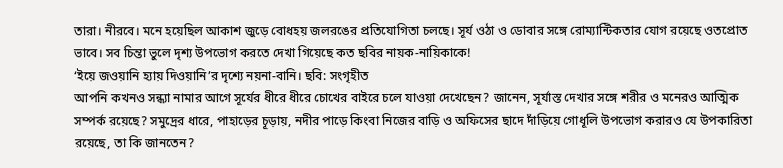তারা। নীরবে। মনে হয়েছিল আকাশ জুড়ে বোধহয় জলরঙের প্রতিযোগিতা চলছে। সূর্য ওঠা ও ডোবার সঙ্গে রোম্যান্টিকতার যোগ রয়েছে ওতপ্রোত ভাবে। সব চিন্তা ভুলে দৃশ্য উপভোগ করতে দেখা গিয়েছে কত ছবির নায়ক-নায়িকাকে!
‘ইয়ে জওয়ানি হ্যায় দিওয়ানি’র দৃশ্যে নয়না-বানি। ছবি: সংগৃহীত
আপনি কখনও সন্ধ্যা নামার আগে সূর্যের ধীরে ধীরে চোখের বাইরে চলে যাওয়া দেখেছেন? জানেন, সূর্যাস্ত দেখার সঙ্গে শরীর ও মনেরও আত্মিক সম্পর্ক রয়েছে? সমুদ্রের ধারে, পাহাড়ের চূড়ায়, নদীর পাড়ে কিংবা নিজের বাড়ি ও অফিসের ছাদে দাঁড়িয়ে গোধূলি উপভোগ করারও যে উপকারিতা রয়েছে, তা কি জানতেন?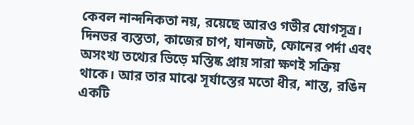কেবল নান্দনিকতা নয়, রয়েছে আরও গভীর যোগসূত্র।
দিনভর ব্যস্ততা, কাজের চাপ, যানজট, ফোনের পর্দা এবং অসংখ্য তথ্যের ভিড়ে মস্তিষ্ক প্রায় সারা ক্ষণই সক্রিয় থাকে। আর তার মাঝে সূর্যাস্তের মতো ধীর, শান্ত, রঙিন একটি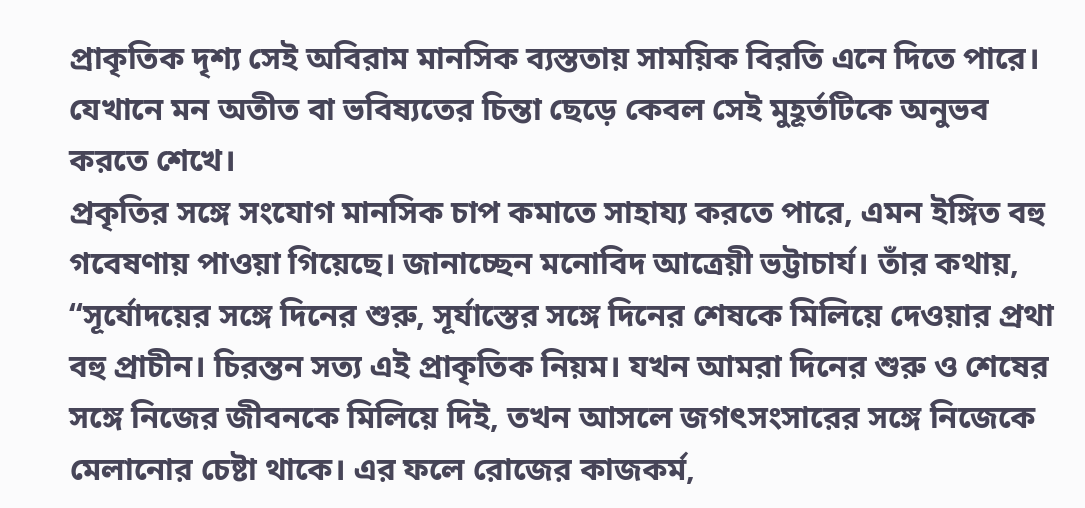প্রাকৃতিক দৃশ্য সেই অবিরাম মানসিক ব্যস্ততায় সাময়িক বিরতি এনে দিতে পারে। যেখানে মন অতীত বা ভবিষ্যতের চিন্তা ছেড়ে কেবল সেই মুহূর্তটিকে অনুভব করতে শেখে।
প্রকৃতির সঙ্গে সংযোগ মানসিক চাপ কমাতে সাহায্য করতে পারে, এমন ইঙ্গিত বহু গবেষণায় পাওয়া গিয়েছে। জানাচ্ছেন মনোবিদ আত্রেয়ী ভট্টাচার্য। তাঁর কথায়, ‘‘সূর্যোদয়ের সঙ্গে দিনের শুরু, সূর্যাস্তের সঙ্গে দিনের শেষকে মিলিয়ে দেওয়ার প্রথা বহু প্রাচীন। চিরন্তন সত্য এই প্রাকৃতিক নিয়ম। যখন আমরা দিনের শুরু ও শেষের সঙ্গে নিজের জীবনকে মিলিয়ে দিই, তখন আসলে জগৎসংসারের সঙ্গে নিজেকে মেলানোর চেষ্টা থাকে। এর ফলে রোজের কাজকর্ম,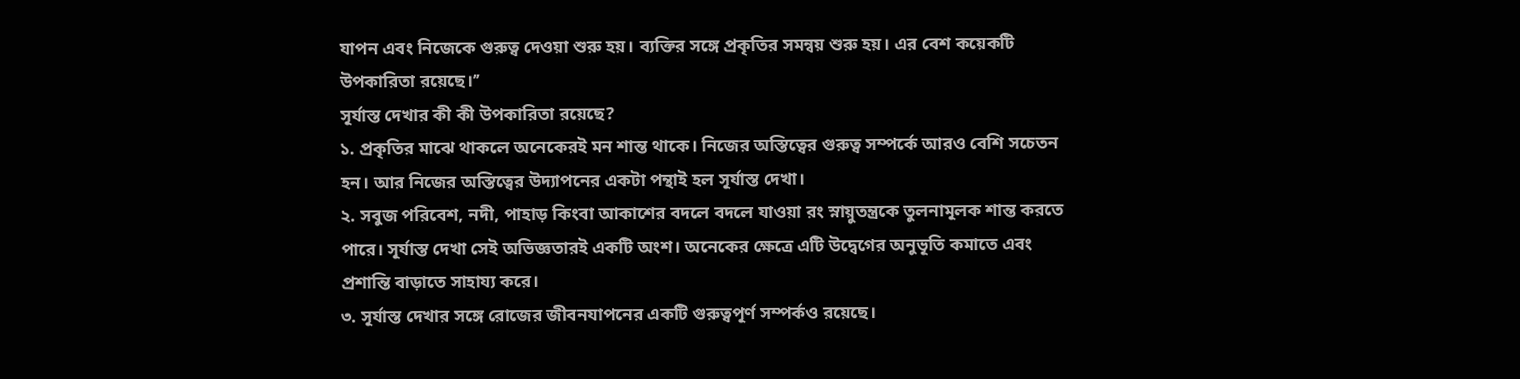যাপন এবং নিজেকে গুরুত্ব দেওয়া শুরু হয়। ব্যক্তির সঙ্গে প্রকৃতির সমন্বয় শুরু হয়। এর বেশ কয়েকটি উপকারিতা রয়েছে।’’
সূর্যাস্ত দেখার কী কী উপকারিতা রয়েছে?
১. প্রকৃতির মাঝে থাকলে অনেকেরই মন শান্ত থাকে। নিজের অস্তিত্বের গুরুত্ব সম্পর্কে আরও বেশি সচেতন হন। আর নিজের অস্তিত্বের উদ্যাপনের একটা পন্থাই হল সূর্যাস্ত দেখা।
২. সবুজ পরিবেশ, নদী, পাহাড় কিংবা আকাশের বদলে বদলে যাওয়া রং স্নায়ুতন্ত্রকে তুলনামূলক শান্ত করতে পারে। সূর্যাস্ত দেখা সেই অভিজ্ঞতারই একটি অংশ। অনেকের ক্ষেত্রে এটি উদ্বেগের অনুভূতি কমাতে এবং প্রশান্তি বাড়াতে সাহায্য করে।
৩. সূর্যাস্ত দেখার সঙ্গে রোজের জীবনযাপনের একটি গুরুত্বপূর্ণ সম্পর্কও রয়েছে।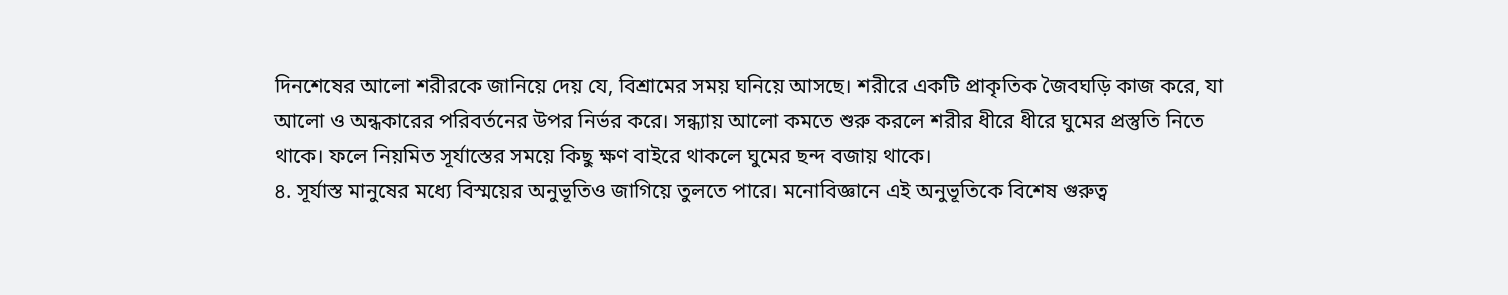দিনশেষের আলো শরীরকে জানিয়ে দেয় যে, বিশ্রামের সময় ঘনিয়ে আসছে। শরীরে একটি প্রাকৃতিক জৈবঘড়ি কাজ করে, যা আলো ও অন্ধকারের পরিবর্তনের উপর নির্ভর করে। সন্ধ্যায় আলো কমতে শুরু করলে শরীর ধীরে ধীরে ঘুমের প্রস্তুতি নিতে থাকে। ফলে নিয়মিত সূর্যাস্তের সময়ে কিছু ক্ষণ বাইরে থাকলে ঘুমের ছন্দ বজায় থাকে।
৪. সূর্যাস্ত মানুষের মধ্যে বিস্ময়ের অনুভূতিও জাগিয়ে তুলতে পারে। মনোবিজ্ঞানে এই অনুভূতিকে বিশেষ গুরুত্ব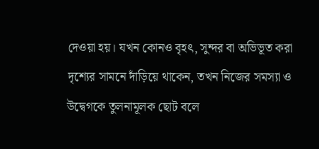দেওয়া হয়। যখন কোনও বৃহৎ, সুন্দর বা অভিভূত করা দৃশ্যের সামনে দাঁড়িয়ে থাকেন, তখন নিজের সমস্যা ও উদ্বেগকে তুলনামূলক ছোট বলে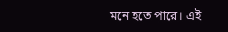মনে হতে পারে। এই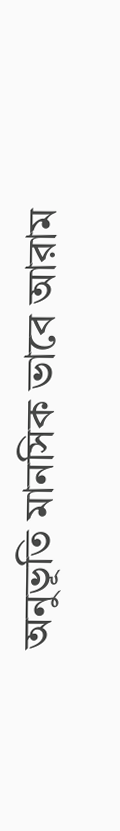অনুভূতি মানসিক ভাবে আরাম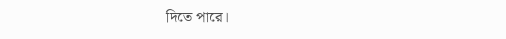দিতে পারে।